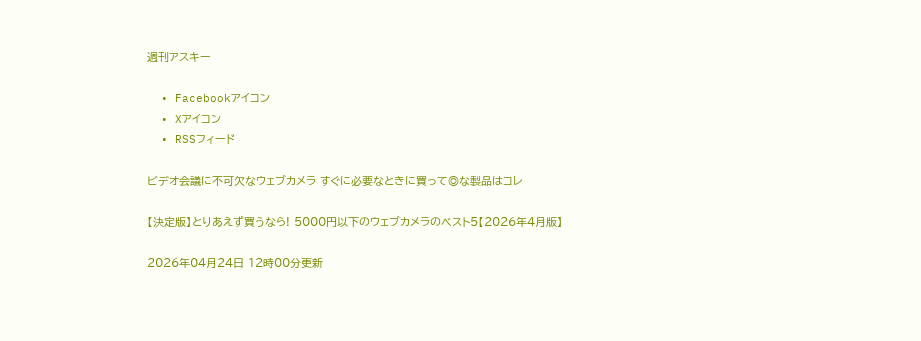週刊アスキー

  • Facebookアイコン
  • Xアイコン
  • RSSフィード

ビデオ会議に不可欠なウェブカメラ すぐに必要なときに買って◎な製品はコレ

【決定版】とりあえず買うなら! 5000円以下のウェブカメラのベスト5【2026年4月版】

2026年04月24日 12時00分更新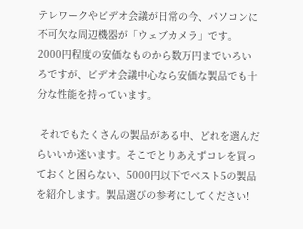テレワークやビデオ会議が日常の今、パソコンに不可欠な周辺機器が「ウェブカメラ」です。2000円程度の安価なものから数万円までいろいろですが、ビデオ会議中心なら安価な製品でも十分な性能を持っています。

 それでもたくさんの製品がある中、どれを選んだらいいか迷います。そこでとりあえずコレを買っておくと困らない、5000円以下でベスト5の製品を紹介します。製品選びの参考にしてください!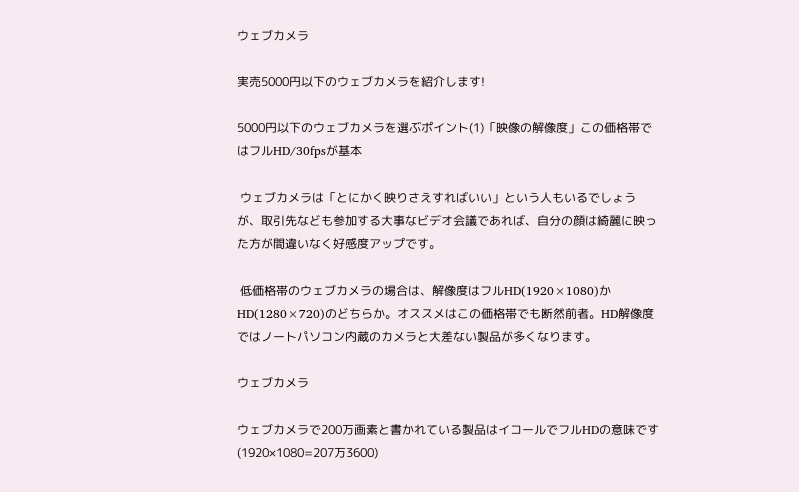ウェブカメラ

実売5000円以下のウェブカメラを紹介します!

5000円以下のウェブカメラを選ぶポイント(1)「映像の解像度」この価格帯ではフルHD/30fpsが基本

 ウェブカメラは「とにかく映りさえすればいい」という人もいるでしょうが、取引先なども参加する大事なビデオ会議であれば、自分の顔は綺麗に映った方が間違いなく好感度アップです。

 低価格帯のウェブカメラの場合は、解像度はフルHD(1920×1080)かHD(1280×720)のどちらか。オススメはこの価格帯でも断然前者。HD解像度ではノートパソコン内蔵のカメラと大差ない製品が多くなります。

ウェブカメラ

ウェブカメラで200万画素と書かれている製品はイコールでフルHDの意味です(1920×1080=207万3600)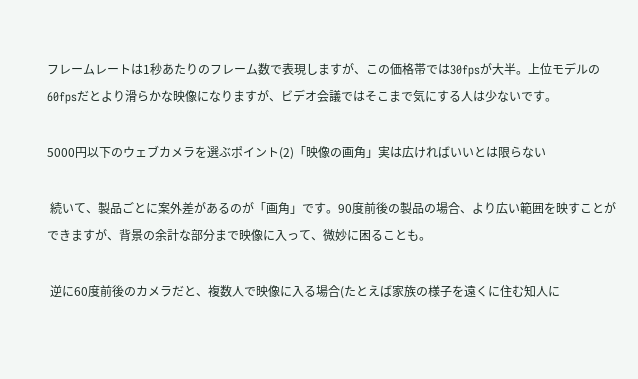フレームレートは1秒あたりのフレーム数で表現しますが、この価格帯では30fpsが大半。上位モデルの60fpsだとより滑らかな映像になりますが、ビデオ会議ではそこまで気にする人は少ないです。

5000円以下のウェブカメラを選ぶポイント(2)「映像の画角」実は広ければいいとは限らない

 続いて、製品ごとに案外差があるのが「画角」です。90度前後の製品の場合、より広い範囲を映すことができますが、背景の余計な部分まで映像に入って、微妙に困ることも。

 逆に60度前後のカメラだと、複数人で映像に入る場合(たとえば家族の様子を遠くに住む知人に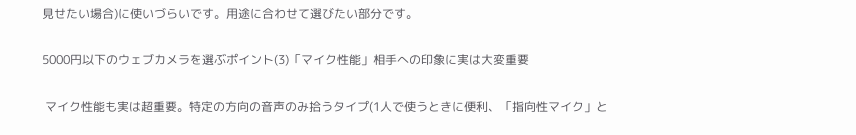見せたい場合)に使いづらいです。用途に合わせて選びたい部分です。

5000円以下のウェブカメラを選ぶポイント(3)「マイク性能」相手への印象に実は大変重要

 マイク性能も実は超重要。特定の方向の音声のみ拾うタイプ(1人で使うときに便利、「指向性マイク」と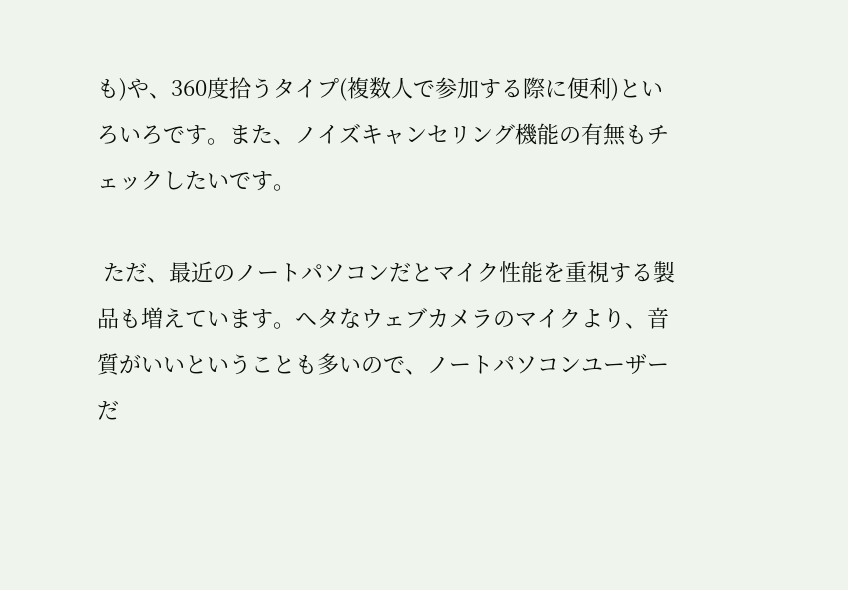も)や、360度拾うタイプ(複数人で参加する際に便利)といろいろです。また、ノイズキャンセリング機能の有無もチェックしたいです。

 ただ、最近のノートパソコンだとマイク性能を重視する製品も増えています。ヘタなウェブカメラのマイクより、音質がいいということも多いので、ノートパソコンユーザーだ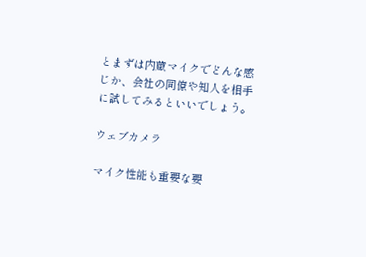とまずは内蔵マイクでどんな感じか、会社の同僚や知人を相手に試してみるといいでしょう。

ウェブカメラ

マイク性能も重要な要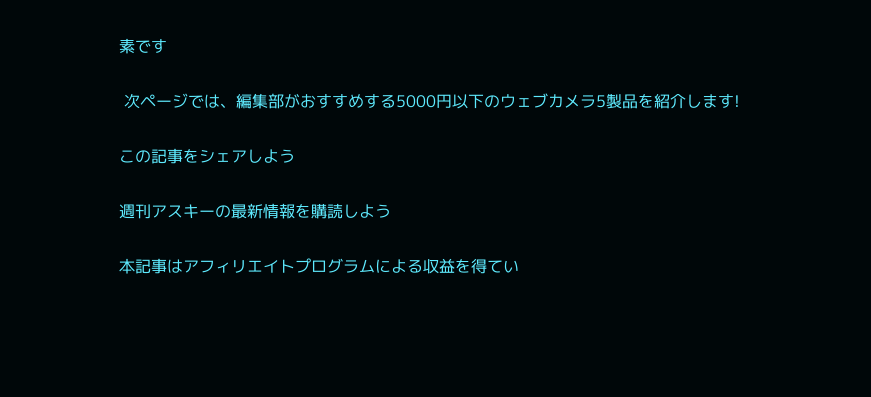素です

 次ページでは、編集部がおすすめする5000円以下のウェブカメラ5製品を紹介します!

この記事をシェアしよう

週刊アスキーの最新情報を購読しよう

本記事はアフィリエイトプログラムによる収益を得てい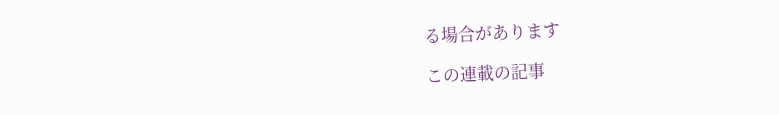る場合があります

この連載の記事